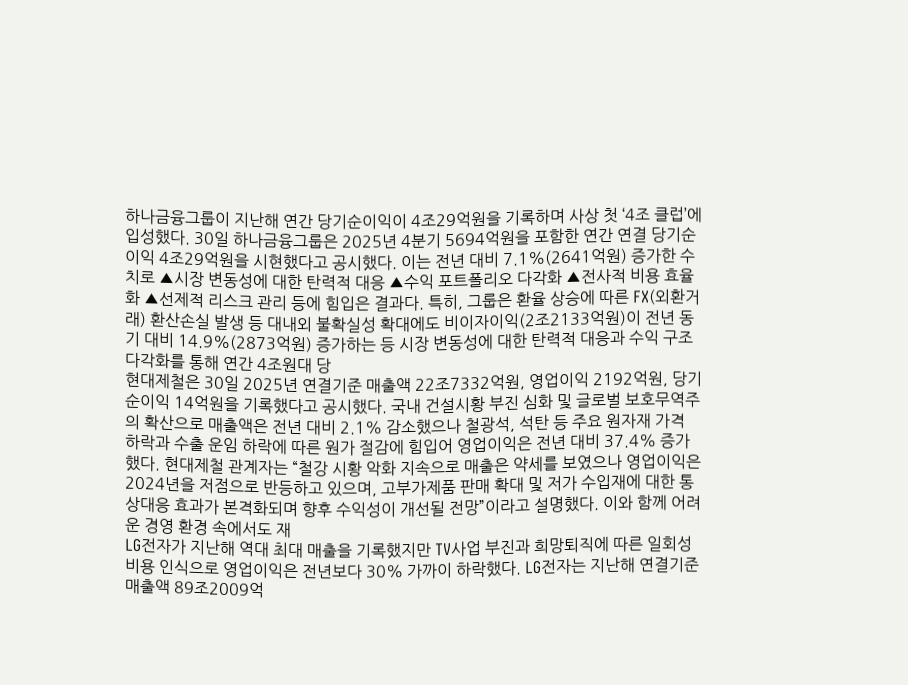하나금융그룹이 지난해 연간 당기순이익이 4조29억원을 기록하며 사상 첫 ‘4조 클럽’에 입성했다. 30일 하나금융그룹은 2025년 4분기 5694억원을 포함한 연간 연결 당기순이익 4조29억원을 시현했다고 공시했다. 이는 전년 대비 7.1%(2641억원) 증가한 수치로 ▲시장 변동성에 대한 탄력적 대응 ▲수익 포트폴리오 다각화 ▲전사적 비용 효율화 ▲선제적 리스크 관리 등에 힘입은 결과다. 특히, 그룹은 환율 상승에 따른 FX(외환거래) 환산손실 발생 등 대내외 불확실성 확대에도 비이자이익(2조2133억원)이 전년 동기 대비 14.9%(2873억원) 증가하는 등 시장 변동성에 대한 탄력적 대응과 수익 구조 다각화를 통해 연간 4조원대 당
현대제철은 30일 2025년 연결기준 매출액 22조7332억원, 영업이익 2192억원, 당기순이익 14억원을 기록했다고 공시했다. 국내 건설시황 부진 심화 및 글로벌 보호무역주의 확산으로 매출액은 전년 대비 2.1% 감소했으나 철광석, 석탄 등 주요 원자재 가격 하락과 수출 운임 하락에 따른 원가 절감에 힘입어 영업이익은 전년 대비 37.4% 증가했다. 현대제철 관계자는 “철강 시황 악화 지속으로 매출은 약세를 보였으나 영업이익은 2024년을 저점으로 반등하고 있으며, 고부가제품 판매 확대 및 저가 수입재에 대한 통상대응 효과가 본격화되며 향후 수익성이 개선될 전망”이라고 설명했다. 이와 함께 어려운 경영 환경 속에서도 재
LG전자가 지난해 역대 최대 매출을 기록했지만 TV사업 부진과 희망퇴직에 따른 일회성 비용 인식으로 영업이익은 전년보다 30% 가까이 하락했다. LG전자는 지난해 연결기준 매출액 89조2009억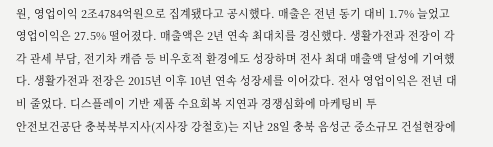원, 영업이익 2조4784억원으로 집계됐다고 공시했다. 매출은 전년 동기 대비 1.7% 늘었고 영업이익은 27.5% 떨어졌다. 매출액은 2년 연속 최대치를 경신했다. 생활가전과 전장이 각각 관세 부담, 전기차 캐즘 등 비우호적 환경에도 성장하며 전사 최대 매출액 달성에 기여했다. 생활가전과 전장은 2015년 이후 10년 연속 성장세를 이어갔다. 전사 영업이익은 전년 대비 줄었다. 디스플레이 기반 제품 수요회복 지연과 경쟁심화에 마케팅비 투
안전보건공단 충북북부지사(지사장 강철호)는 지난 28일 충북 음성군 중소규모 건설현장에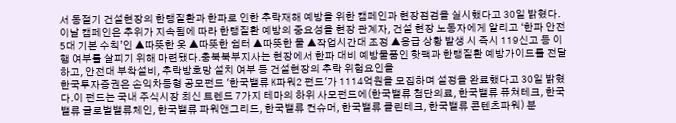서 동절기 건설현장의 한랭질환과 한파로 인한 추락재해 예방을 위한 캠페인과 현장점검을 실시했다고 30일 밝혔다.이날 캠페인은 추위가 지속됨에 따라 한랭질환 예방의 중요성을 현장 관계자, 건설 현장 노동자에게 알리고 ‘한파 안전 5대 기본 수칙’인 ▲따뜻한 옷 ▲따뜻한 쉼터 ▲따뜻한 물 ▲작업시간대 조정 ▲응급 상황 발생 시 즉시 119신고 등 이행 여부를 살피기 위해 마련됐다.충북북부지사는 현장에서 한파 대비 예방물품인 핫팩과 한랭질환 예방가이드를 전달하고, 안전대 부착설비, 추락방호망 설치 여부 등 건설현장의 추락 위험요인을
한국투자증권은 손익차등형 공모펀드 '한국밸류 K파워2 펀드'가 1114억원을 모집하며 설정을 완료했다고 30일 밝혔다.이 펀드는 국내 주식시장 최신 트렌드 7가지 테마의 하위 사모펀드에(한국밸류 첨단의료, 한국밸류 퓨쳐테크, 한국밸류 글로벌밸류체인, 한국밸류 파워앤그리드, 한국밸류 컨슈머, 한국밸류 클린테크, 한국밸류 콘텐츠파워) 분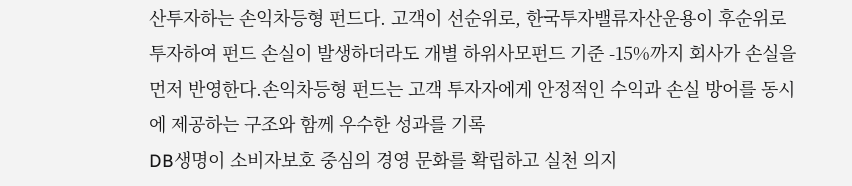산투자하는 손익차등형 펀드다. 고객이 선순위로, 한국투자밸류자산운용이 후순위로 투자하여 펀드 손실이 발생하더라도 개별 하위사모펀드 기준 -15%까지 회사가 손실을 먼저 반영한다.손익차등형 펀드는 고객 투자자에게 안정적인 수익과 손실 방어를 동시에 제공하는 구조와 함께 우수한 성과를 기록
DB생명이 소비자보호 중심의 경영 문화를 확립하고 실천 의지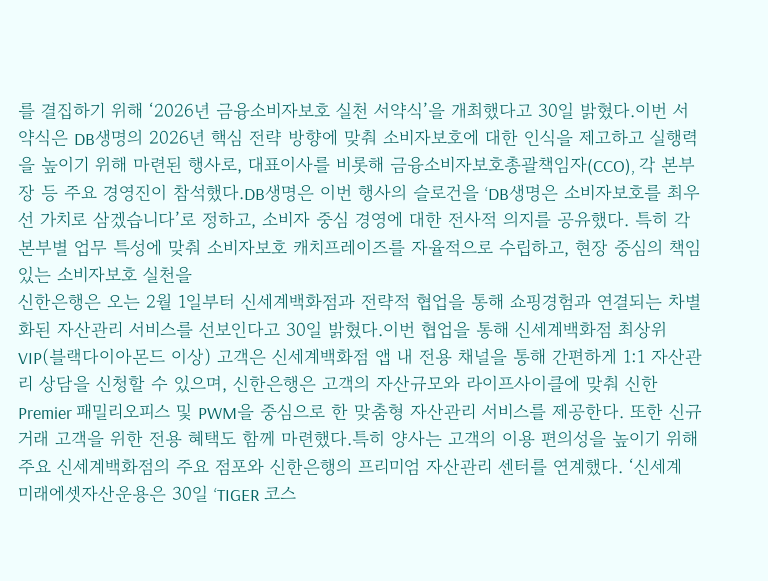를 결집하기 위해 ‘2026년 금융소비자보호 실천 서약식’을 개최했다고 30일 밝혔다.이번 서약식은 DB생명의 2026년 핵심 전략 방향에 맞춰 소비자보호에 대한 인식을 제고하고 실행력을 높이기 위해 마련된 행사로, 대표이사를 비롯해 금융소비자보호총괄책임자(CCO), 각 본부장 등 주요 경영진이 참석했다.DB생명은 이번 행사의 슬로건을 ‘DB생명은 소비자보호를 최우선 가치로 삼겠습니다’로 정하고, 소비자 중심 경영에 대한 전사적 의지를 공유했다. 특히 각 본부별 업무 특성에 맞춰 소비자보호 캐치프레이즈를 자율적으로 수립하고, 현장 중심의 책임 있는 소비자보호 실천을
신한은행은 오는 2월 1일부터 신세계백화점과 전략적 협업을 통해 쇼핑경험과 연결되는 차별화된 자산관리 서비스를 선보인다고 30일 밝혔다.이번 협업을 통해 신세계백화점 최상위 VIP(블랙다이아몬드 이상) 고객은 신세계백화점 앱 내 전용 채널을 통해 간편하게 1:1 자산관리 상담을 신청할 수 있으며, 신한은행은 고객의 자산규모와 라이프사이클에 맞춰 신한 Premier 패밀리오피스 및 PWM을 중심으로 한 맞춤형 자산관리 서비스를 제공한다. 또한 신규 거래 고객을 위한 전용 혜택도 함께 마련했다.특히 양사는 고객의 이용 편의성을 높이기 위해 주요 신세계백화점의 주요 점포와 신한은행의 프리미엄 자산관리 센터를 연계했다. ‘신세계
미래에셋자산운용은 30일 ‘TIGER 코스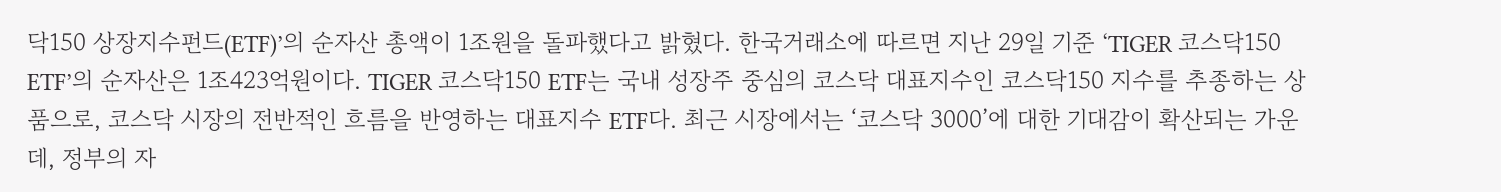닥150 상장지수펀드(ETF)’의 순자산 총액이 1조원을 돌파했다고 밝혔다. 한국거래소에 따르면 지난 29일 기준 ‘TIGER 코스닥150 ETF’의 순자산은 1조423억원이다. TIGER 코스닥150 ETF는 국내 성장주 중심의 코스닥 대표지수인 코스닥150 지수를 추종하는 상품으로, 코스닥 시장의 전반적인 흐름을 반영하는 대표지수 ETF다. 최근 시장에서는 ‘코스닥 3000’에 대한 기대감이 확산되는 가운데, 정부의 자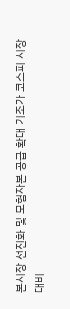본시장 선진화 및 모험자본 공급 확대 기조가 코스피 시장 대비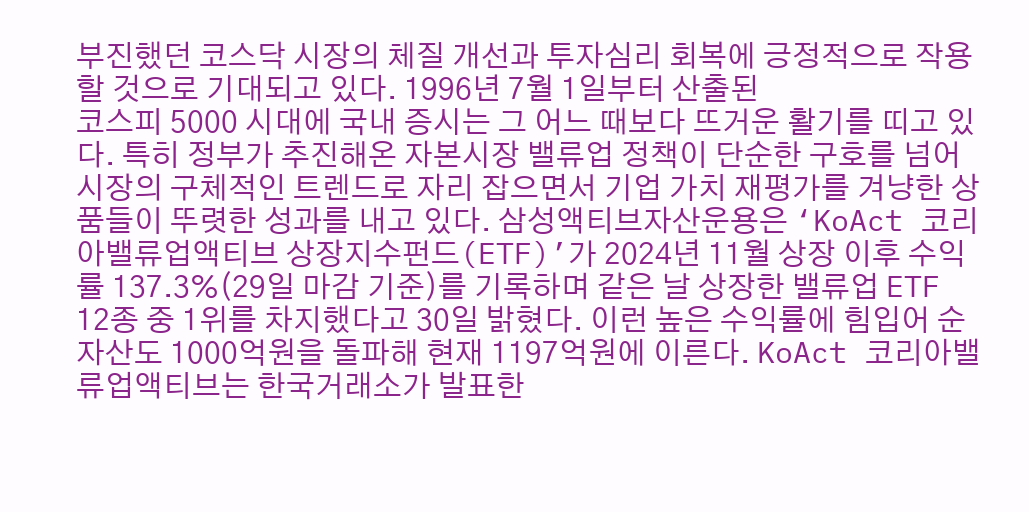부진했던 코스닥 시장의 체질 개선과 투자심리 회복에 긍정적으로 작용할 것으로 기대되고 있다. 1996년 7월 1일부터 산출된
코스피 5000 시대에 국내 증시는 그 어느 때보다 뜨거운 활기를 띠고 있다. 특히 정부가 추진해온 자본시장 밸류업 정책이 단순한 구호를 넘어 시장의 구체적인 트렌드로 자리 잡으면서 기업 가치 재평가를 겨냥한 상품들이 뚜렷한 성과를 내고 있다. 삼성액티브자산운용은 ‘KoAct 코리아밸류업액티브 상장지수펀드(ETF)’가 2024년 11월 상장 이후 수익률 137.3%(29일 마감 기준)를 기록하며 같은 날 상장한 밸류업 ETF 12종 중 1위를 차지했다고 30일 밝혔다. 이런 높은 수익률에 힘입어 순자산도 1000억원을 돌파해 현재 1197억원에 이른다. KoAct 코리아밸류업액티브는 한국거래소가 발표한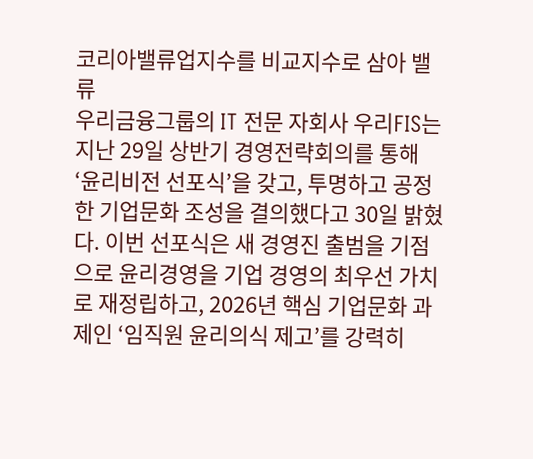코리아밸류업지수를 비교지수로 삼아 밸류
우리금융그룹의 IT 전문 자회사 우리FIS는 지난 29일 상반기 경영전략회의를 통해 ‘윤리비전 선포식’을 갖고, 투명하고 공정한 기업문화 조성을 결의했다고 30일 밝혔다. 이번 선포식은 새 경영진 출범을 기점으로 윤리경영을 기업 경영의 최우선 가치로 재정립하고, 2026년 핵심 기업문화 과제인 ‘임직원 윤리의식 제고’를 강력히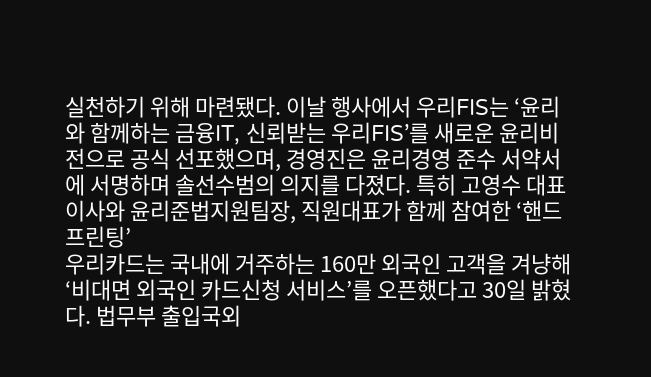실천하기 위해 마련됐다. 이날 행사에서 우리FIS는 ‘윤리와 함께하는 금융IT, 신뢰받는 우리FIS’를 새로운 윤리비전으로 공식 선포했으며, 경영진은 윤리경영 준수 서약서에 서명하며 솔선수범의 의지를 다졌다. 특히 고영수 대표이사와 윤리준법지원팀장, 직원대표가 함께 참여한 ‘핸드프린팅’
우리카드는 국내에 거주하는 160만 외국인 고객을 겨냥해 ‘비대면 외국인 카드신청 서비스’를 오픈했다고 30일 밝혔다. 법무부 출입국외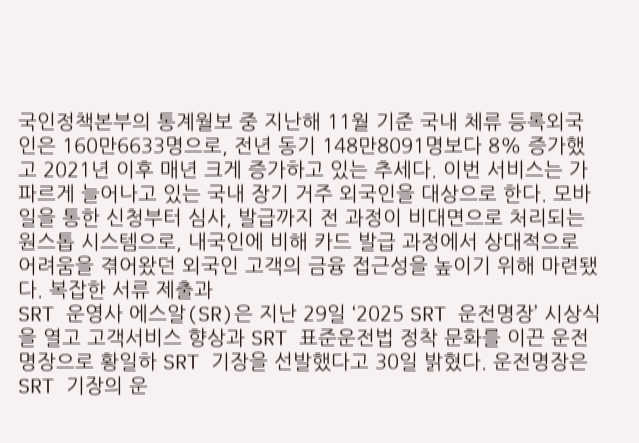국인정책본부의 통계월보 중 지난해 11월 기준 국내 체류 등록외국인은 160만6633명으로, 전년 동기 148만8091명보다 8% 증가했고 2021년 이후 매년 크게 증가하고 있는 추세다. 이번 서비스는 가파르게 늘어나고 있는 국내 장기 거주 외국인을 대상으로 한다. 모바일을 통한 신청부터 심사, 발급까지 전 과정이 비대면으로 처리되는 원스톱 시스템으로, 내국인에 비해 카드 발급 과정에서 상대적으로 어려움을 겪어왔던 외국인 고객의 금융 접근성을 높이기 위해 마련됐다. 복잡한 서류 제출과
SRT 운영사 에스알(SR)은 지난 29일 ‘2025 SRT 운전명장’ 시상식을 열고 고객서비스 향상과 SRT 표준운전법 정착 문화를 이끈 운전 명장으로 황일하 SRT 기장을 선발했다고 30일 밝혔다. 운전명장은 SRT 기장의 운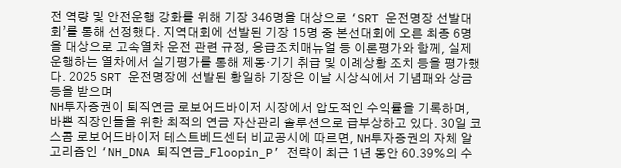전 역량 및 안전운행 강화를 위해 기장 346명을 대상으로 ‘SRT 운전명장 선발대회’를 통해 선정했다. 지역대회에 선발된 기장 15명 중 본선대회에 오른 최종 6명을 대상으로 고속열차 운전 관련 규정, 응급조치매뉴얼 등 이론평가와 함께, 실제 운행하는 열차에서 실기평가를 통해 제동·기기 취급 및 이례상황 조치 등을 평가했다. 2025 SRT 운전명장에 선발된 황일하 기장은 이날 시상식에서 기념패와 상금 등을 받으며
NH투자증권이 퇴직연금 로보어드바이저 시장에서 압도적인 수익률을 기록하며, 바쁜 직장인들을 위한 최적의 연금 자산관리 솔루션으로 급부상하고 있다. 30일 코스콤 로보어드바이저 테스트베드센터 비교공시에 따르면, NH투자증권의 자체 알고리즘인 ‘NH_DNA 퇴직연금_Floopin_P’ 전략이 최근 1년 동안 60.39%의 수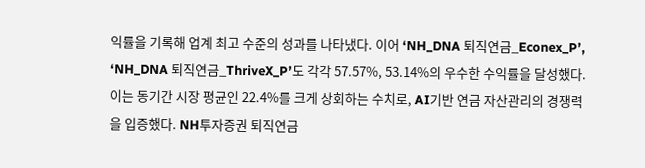익률을 기록해 업계 최고 수준의 성과를 나타냈다. 이어 ‘NH_DNA 퇴직연금_Econex_P’, ‘NH_DNA 퇴직연금_ThriveX_P’도 각각 57.57%, 53.14%의 우수한 수익률을 달성했다. 이는 동기간 시장 평균인 22.4%를 크게 상회하는 수치로, AI기반 연금 자산관리의 경쟁력을 입증했다. NH투자증권 퇴직연금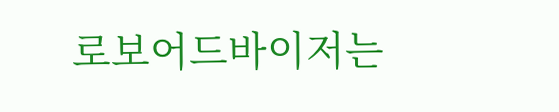로보어드바이저는